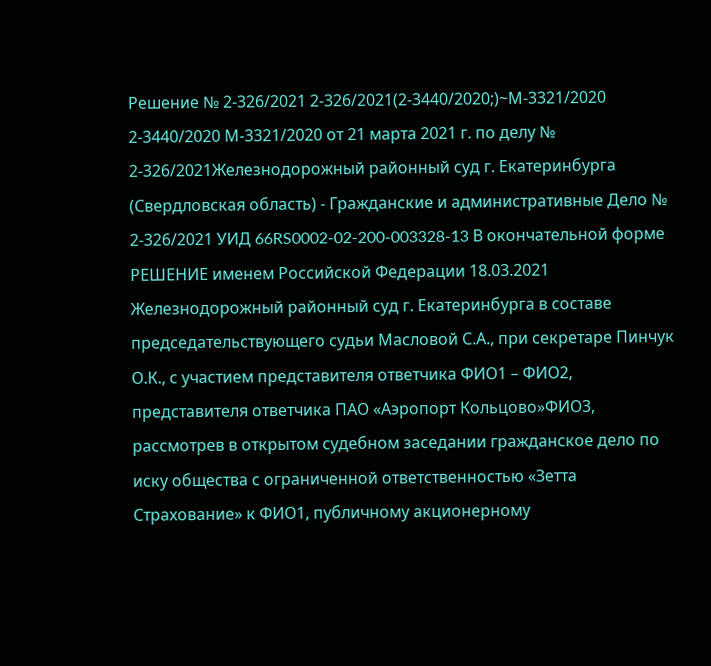Решение № 2-326/2021 2-326/2021(2-3440/2020;)~М-3321/2020 2-3440/2020 М-3321/2020 от 21 марта 2021 г. по делу № 2-326/2021Железнодорожный районный суд г. Екатеринбурга (Свердловская область) - Гражданские и административные Дело № 2-326/2021 УИД 66RS0002-02-200-003328-13 В окончательной форме РЕШЕНИЕ именем Российской Федерации 18.03.2021 Железнодорожный районный суд г. Екатеринбурга в составе председательствующего судьи Масловой С.А., при секретаре Пинчук О.К., с участием представителя ответчика ФИО1 – ФИО2, представителя ответчика ПАО «Аэропорт Кольцово»ФИО3, рассмотрев в открытом судебном заседании гражданское дело по иску общества с ограниченной ответственностью «Зетта Страхование» к ФИО1, публичному акционерному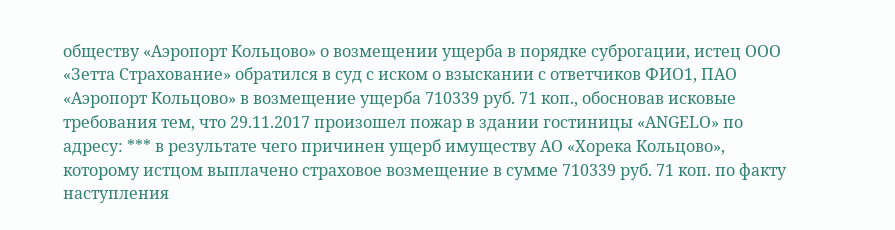обществу «Аэропорт Кольцово» о возмещении ущерба в порядке суброгации, истец ООО «Зетта Страхование» обратился в суд с иском о взыскании с ответчиков ФИО1, ПАО «Аэропорт Кольцово» в возмещение ущерба 710339 руб. 71 коп., обосновав исковые требования тем, что 29.11.2017 произошел пожар в здании гостиницы «ANGELO» по адресу: *** в результате чего причинен ущерб имуществу АО «Хорека Кольцово», которому истцом выплачено страховое возмещение в сумме 710339 руб. 71 коп. по факту наступления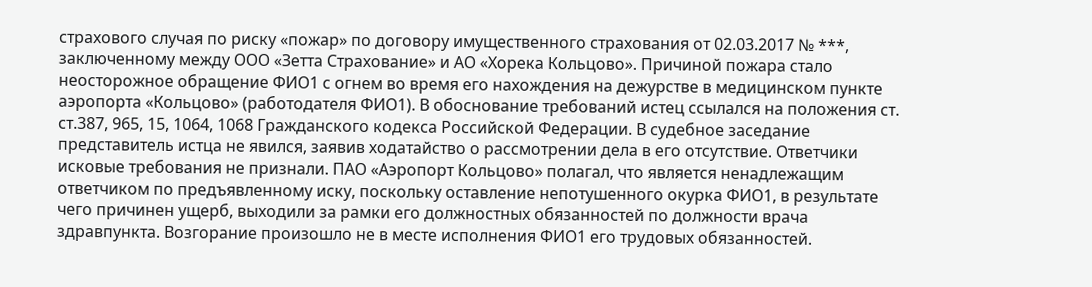страхового случая по риску «пожар» по договору имущественного страхования от 02.03.2017 № ***, заключенному между ООО «Зетта Страхование» и АО «Хорека Кольцово». Причиной пожара стало неосторожное обращение ФИО1 с огнем во время его нахождения на дежурстве в медицинском пункте аэропорта «Кольцово» (работодателя ФИО1). В обоснование требований истец ссылался на положения ст. ст.387, 965, 15, 1064, 1068 Гражданского кодекса Российской Федерации. В судебное заседание представитель истца не явился, заявив ходатайство о рассмотрении дела в его отсутствие. Ответчики исковые требования не признали. ПАО «Аэропорт Кольцово» полагал, что является ненадлежащим ответчиком по предъявленному иску, поскольку оставление непотушенного окурка ФИО1, в результате чего причинен ущерб, выходили за рамки его должностных обязанностей по должности врача здравпункта. Возгорание произошло не в месте исполнения ФИО1 его трудовых обязанностей.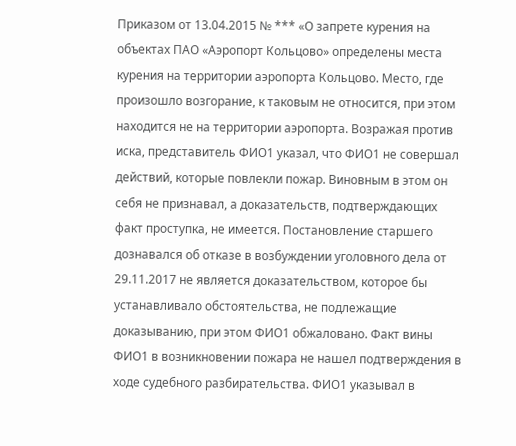Приказом от 13.04.2015 № *** «О запрете курения на объектах ПАО «Аэропорт Кольцово» определены места курения на территории аэропорта Кольцово. Место, где произошло возгорание, к таковым не относится, при этом находится не на территории аэропорта. Возражая против иска, представитель ФИО1 указал, что ФИО1 не совершал действий, которые повлекли пожар. Виновным в этом он себя не признавал, а доказательств, подтверждающих факт проступка, не имеется. Постановление старшего дознавался об отказе в возбуждении уголовного дела от 29.11.2017 не является доказательством, которое бы устанавливало обстоятельства, не подлежащие доказыванию, при этом ФИО1 обжаловано. Факт вины ФИО1 в возникновении пожара не нашел подтверждения в ходе судебного разбирательства. ФИО1 указывал в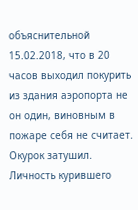объяснительной 15.02.2018, что в 20 часов выходил покурить из здания аэропорта не он один, виновным в пожаре себя не считает. Окурок затушил. Личность курившего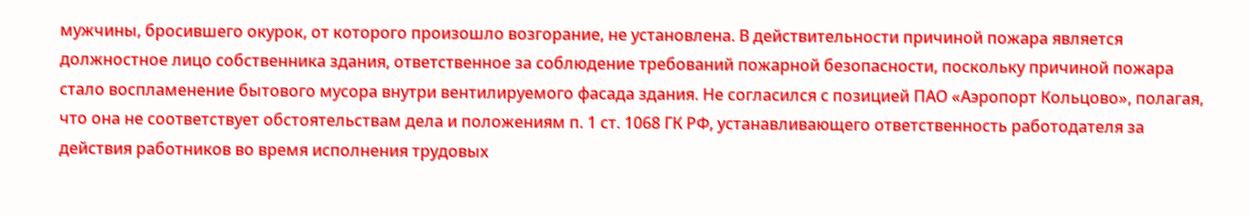мужчины, бросившего окурок, от которого произошло возгорание, не установлена. В действительности причиной пожара является должностное лицо собственника здания, ответственное за соблюдение требований пожарной безопасности, поскольку причиной пожара стало воспламенение бытового мусора внутри вентилируемого фасада здания. Не согласился с позицией ПАО «Аэропорт Кольцово», полагая, что она не соответствует обстоятельствам дела и положениям п. 1 ст. 1068 ГК РФ, устанавливающего ответственность работодателя за действия работников во время исполнения трудовых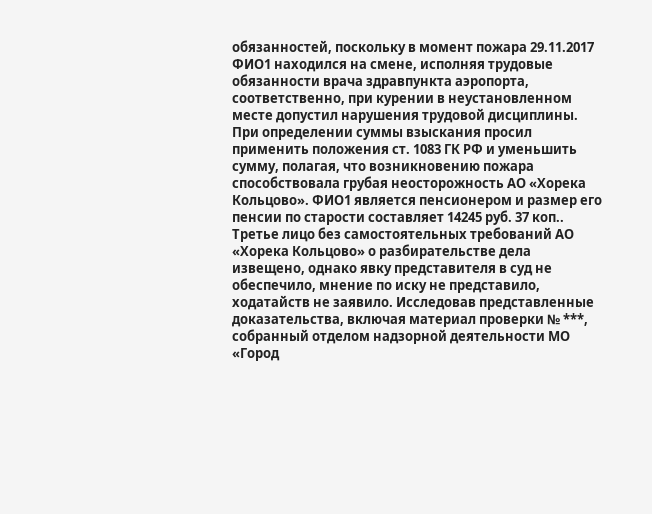обязанностей, поскольку в момент пожара 29.11.2017 ФИО1 находился на смене, исполняя трудовые обязанности врача здравпункта аэропорта, соответственно, при курении в неустановленном месте допустил нарушения трудовой дисциплины. При определении суммы взыскания просил применить положения ст. 1083 ГК РФ и уменьшить сумму, полагая, что возникновению пожара способствовала грубая неосторожность АО «Хорека Кольцово». ФИО1 является пенсионером и размер его пенсии по старости составляет 14245 руб. 37 коп.. Третье лицо без самостоятельных требований АО «Хорека Кольцово» о разбирательстве дела извещено, однако явку представителя в суд не обеспечило, мнение по иску не представило, ходатайств не заявило. Исследовав представленные доказательства, включая материал проверки № ***, собранный отделом надзорной деятельности МО «Город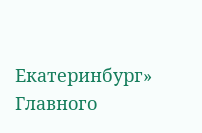Екатеринбург» Главного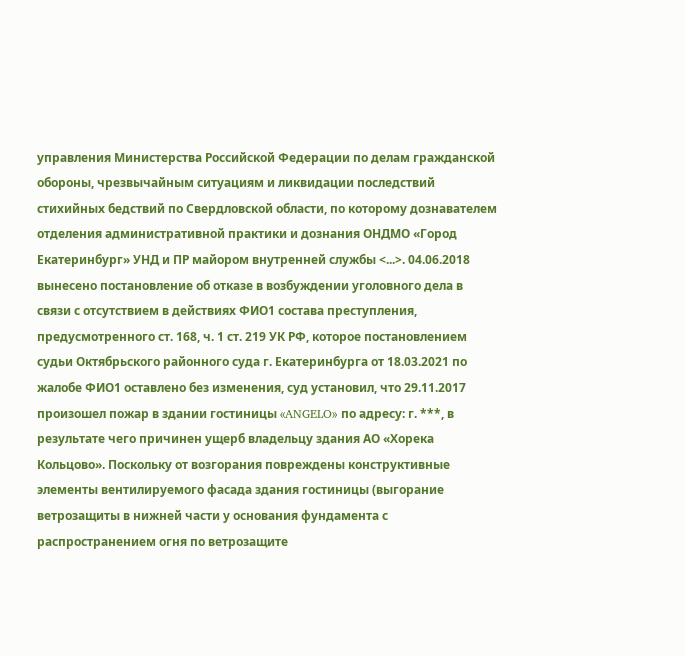управления Министерства Российской Федерации по делам гражданской обороны, чрезвычайным ситуациям и ликвидации последствий стихийных бедствий по Свердловской области, по которому дознавателем отделения административной практики и дознания ОНДМО «Город Екатеринбург» УНД и ПР майором внутренней службы <...>. 04.06.2018 вынесено постановление об отказе в возбуждении уголовного дела в связи с отсутствием в действиях ФИО1 состава преступления, предусмотренного ст. 168, ч. 1 ст. 219 УК РФ, которое постановлением судьи Октябрьского районного суда г. Екатеринбурга от 18.03.2021 по жалобе ФИО1 оставлено без изменения, суд установил, что 29.11.2017 произошел пожар в здании гостиницы «ANGELO» по адресу: г. ***, в результате чего причинен ущерб владельцу здания АО «Хорека Кольцово». Поскольку от возгорания повреждены конструктивные элементы вентилируемого фасада здания гостиницы (выгорание ветрозащиты в нижней части у основания фундамента с распространением огня по ветрозащите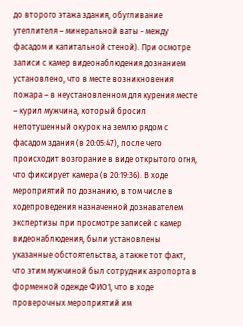до второго этажа здания, обугливание утеплителя – минеральной ваты - между фасадом и капитальной стеной). При осмотре записи с камер видеонаблюдения дознанием установлено, что в месте возникновения пожара – в неустановленном для курения месте – курил мужчина, который бросил непотушенный окурок на землю рядом с фасадом здания (в 20:05:47), после чего происходит возгорание в виде открытого огня, что фиксирует камера (в 20:19:36). В ходе мероприятий по дознанию, в том числе в ходепроведения назначенной дознавателем экспертизы при просмотре записей с камер видеонаблюдения, были установлены указанные обстоятельства, а также тот факт, что этим мужчиной был сотрудник аэропорта в форменной одежде ФИО1, что в ходе проверочных мероприятий им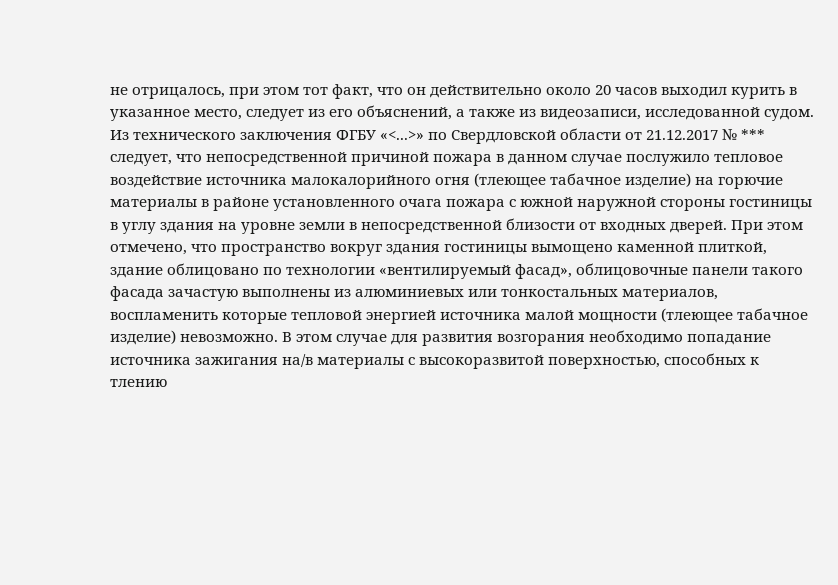не отрицалось, при этом тот факт, что он действительно около 20 часов выходил курить в указанное место, следует из его объяснений, а также из видеозаписи, исследованной судом. Из технического заключения ФГБУ «<...>» по Свердловской области от 21.12.2017 № *** следует, что непосредственной причиной пожара в данном случае послужило тепловое воздействие источника малокалорийного огня (тлеющее табачное изделие) на горючие материалы в районе установленного очага пожара с южной наружной стороны гостиницы в углу здания на уровне земли в непосредственной близости от входных дверей. При этом отмечено, что пространство вокруг здания гостиницы вымощено каменной плиткой, здание облицовано по технологии «вентилируемый фасад», облицовочные панели такого фасада зачастую выполнены из алюминиевых или тонкостальных материалов, воспламенить которые тепловой энергией источника малой мощности (тлеющее табачное изделие) невозможно. В этом случае для развития возгорания необходимо попадание источника зажигания на/в материалы с высокоразвитой поверхностью, способных к тлению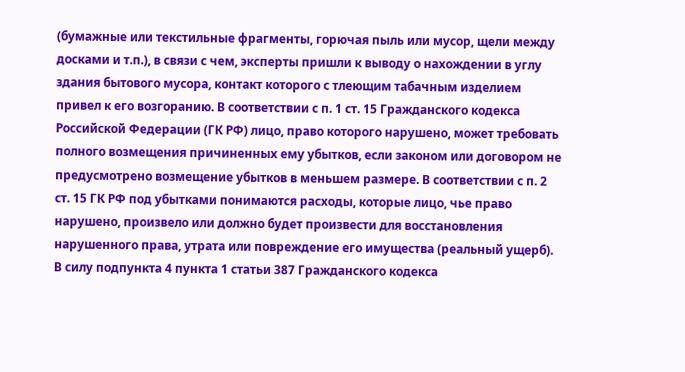(бумажные или текстильные фрагменты, горючая пыль или мусор, щели между досками и т.п.), в связи с чем, эксперты пришли к выводу о нахождении в углу здания бытового мусора, контакт которого с тлеющим табачным изделием привел к его возгоранию. В соответствии с п. 1 ст. 15 Гражданского кодекса Российской Федерации (ГК РФ) лицо, право которого нарушено, может требовать полного возмещения причиненных ему убытков, если законом или договором не предусмотрено возмещение убытков в меньшем размере. В соответствии с п. 2 ст. 15 ГК РФ под убытками понимаются расходы, которые лицо, чье право нарушено, произвело или должно будет произвести для восстановления нарушенного права, утрата или повреждение его имущества (реальный ущерб). В силу подпункта 4 пункта 1 статьи 387 Гражданского кодекса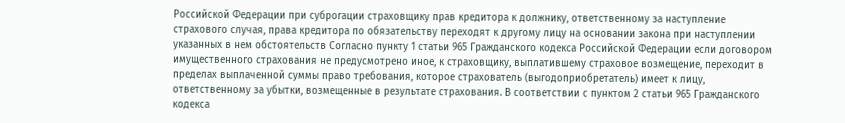Российской Федерации при суброгации страховщику прав кредитора к должнику, ответственному за наступление страхового случая, права кредитора по обязательству переходят к другому лицу на основании закона при наступлении указанных в нем обстоятельств Согласно пункту 1 статьи 965 Гражданского кодекса Российской Федерации если договором имущественного страхования не предусмотрено иное, к страховщику, выплатившему страховое возмещение, переходит в пределах выплаченной суммы право требования, которое страхователь (выгодоприобретатель) имеет к лицу, ответственному за убытки, возмещенные в результате страхования. В соответствии с пунктом 2 статьи 965 Гражданского кодекса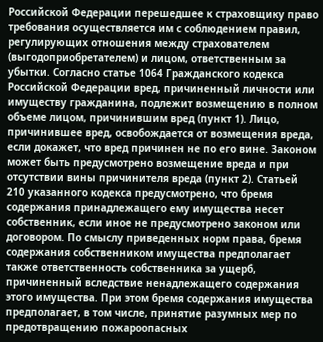Российской Федерации перешедшее к страховщику право требования осуществляется им с соблюдением правил, регулирующих отношения между страхователем (выгодоприобретателем) и лицом, ответственным за убытки. Согласно статье 1064 Гражданского кодекса Российской Федерации вред, причиненный личности или имуществу гражданина, подлежит возмещению в полном объеме лицом, причинившим вред (пункт 1). Лицо, причинившее вред, освобождается от возмещения вреда, если докажет, что вред причинен не по его вине. Законом может быть предусмотрено возмещение вреда и при отсутствии вины причинителя вреда (пункт 2). Статьей 210 указанного кодекса предусмотрено, что бремя содержания принадлежащего ему имущества несет собственник, если иное не предусмотрено законом или договором. По смыслу приведенных норм права, бремя содержания собственником имущества предполагает также ответственность собственника за ущерб, причиненный вследствие ненадлежащего содержания этого имущества. При этом бремя содержания имущества предполагает, в том числе, принятие разумных мер по предотвращению пожароопасных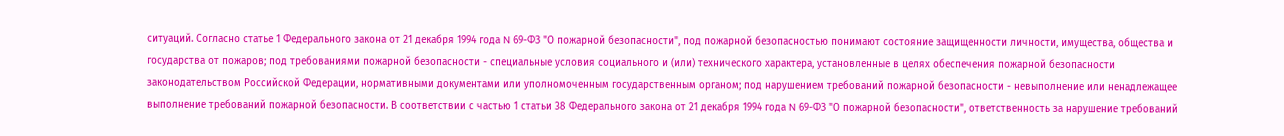ситуаций. Согласно статье 1 Федерального закона от 21 декабря 1994 года N 69-ФЗ "О пожарной безопасности", под пожарной безопасностью понимают состояние защищенности личности, имущества, общества и государства от пожаров; под требованиями пожарной безопасности - специальные условия социального и (или) технического характера, установленные в целях обеспечения пожарной безопасности законодательством Российской Федерации, нормативными документами или уполномоченным государственным органом; под нарушением требований пожарной безопасности - невыполнение или ненадлежащее выполнение требований пожарной безопасности. В соответствии с частью 1 статьи 38 Федерального закона от 21 декабря 1994 года N 69-ФЗ "О пожарной безопасности", ответственность за нарушение требований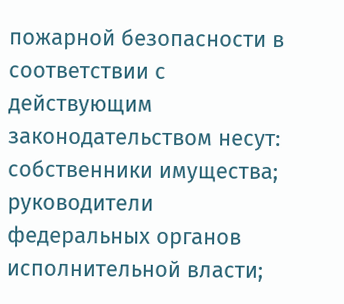пожарной безопасности в соответствии с действующим законодательством несут: собственники имущества; руководители федеральных органов исполнительной власти;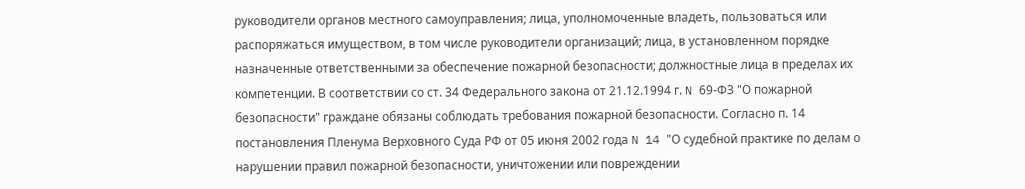руководители органов местного самоуправления; лица, уполномоченные владеть, пользоваться или распоряжаться имуществом, в том числе руководители организаций; лица, в установленном порядке назначенные ответственными за обеспечение пожарной безопасности; должностные лица в пределах их компетенции. В соответствии со ст. 34 Федерального закона от 21.12.1994 г. N 69-ФЗ "О пожарной безопасности" граждане обязаны соблюдать требования пожарной безопасности. Согласно п. 14 постановления Пленума Верховного Суда РФ от 05 июня 2002 года N 14 "О судебной практике по делам о нарушении правил пожарной безопасности, уничтожении или повреждении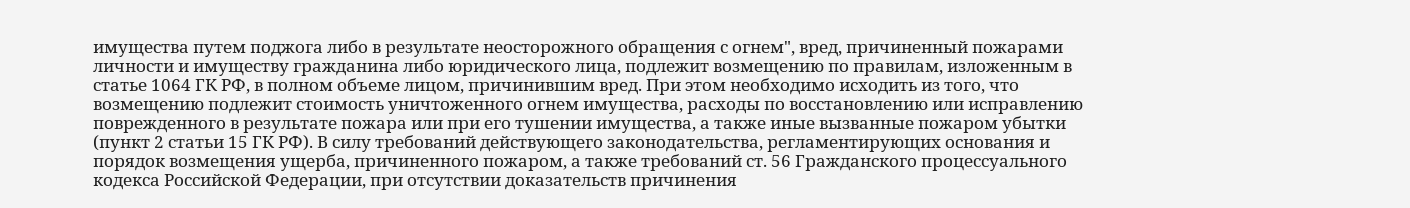имущества путем поджога либо в результате неосторожного обращения с огнем", вред, причиненный пожарами личности и имуществу гражданина либо юридического лица, подлежит возмещению по правилам, изложенным в статье 1064 ГК РФ, в полном объеме лицом, причинившим вред. При этом необходимо исходить из того, что возмещению подлежит стоимость уничтоженного огнем имущества, расходы по восстановлению или исправлению поврежденного в результате пожара или при его тушении имущества, а также иные вызванные пожаром убытки (пункт 2 статьи 15 ГК РФ). В силу требований действующего законодательства, регламентирующих основания и порядок возмещения ущерба, причиненного пожаром, а также требований ст. 56 Гражданского процессуального кодекса Российской Федерации, при отсутствии доказательств причинения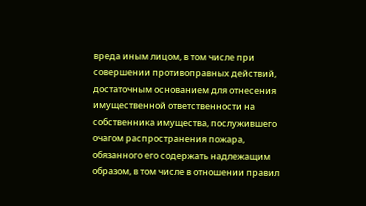вреда иным лицом, в том числе при совершении противоправных действий, достаточным основанием для отнесения имущественной ответственности на собственника имущества, послужившего очагом распространения пожара, обязанного его содержать надлежащим образом, в том числе в отношении правил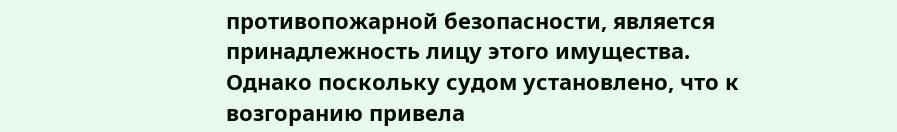противопожарной безопасности, является принадлежность лицу этого имущества. Однако поскольку судом установлено, что к возгоранию привела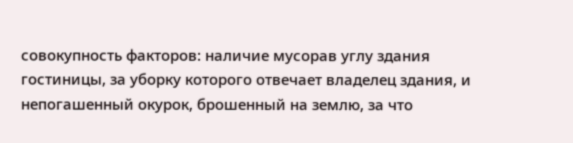совокупность факторов: наличие мусорав углу здания гостиницы, за уборку которого отвечает владелец здания, и непогашенный окурок, брошенный на землю, за что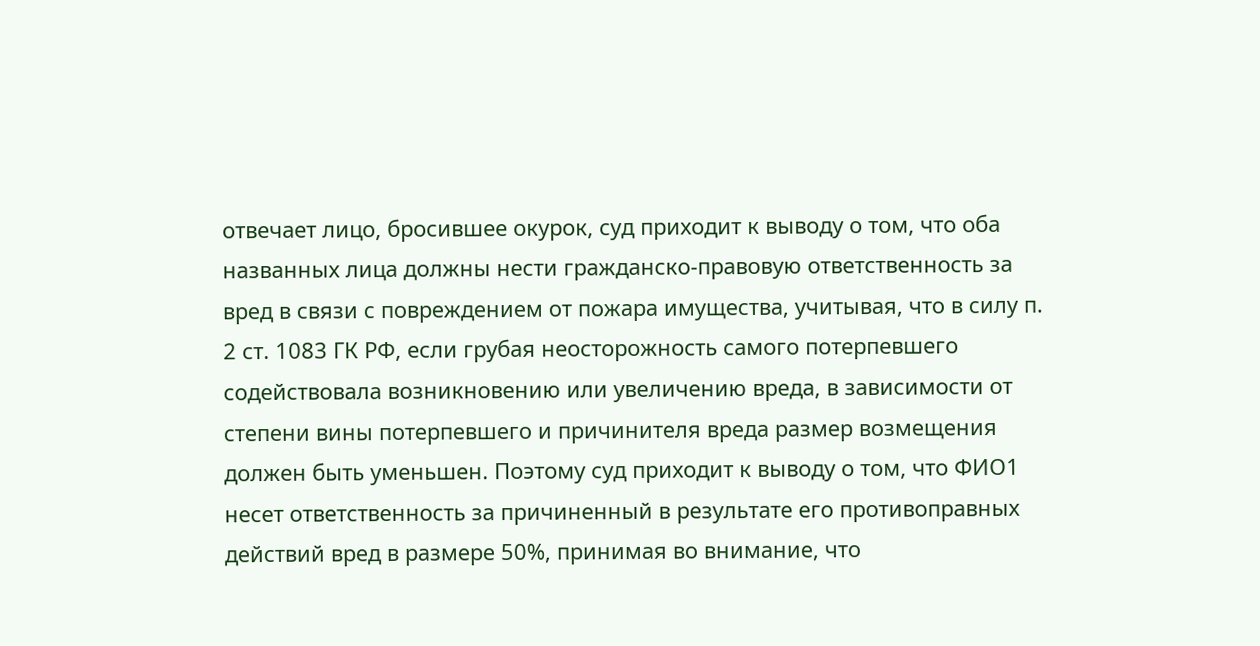отвечает лицо, бросившее окурок, суд приходит к выводу о том, что оба названных лица должны нести гражданско-правовую ответственность за вред в связи с повреждением от пожара имущества, учитывая, что в силу п. 2 ст. 1083 ГК РФ, если грубая неосторожность самого потерпевшего содействовала возникновению или увеличению вреда, в зависимости от степени вины потерпевшего и причинителя вреда размер возмещения должен быть уменьшен. Поэтому суд приходит к выводу о том, что ФИО1 несет ответственность за причиненный в результате его противоправных действий вред в размере 50%, принимая во внимание, что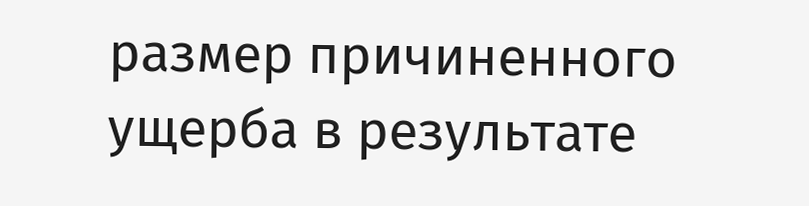размер причиненного ущерба в результате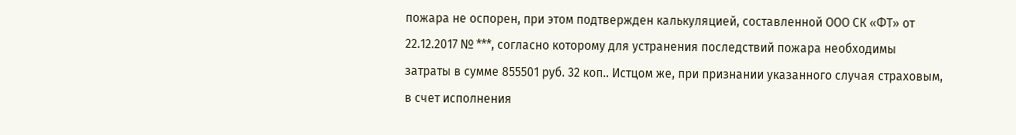пожара не оспорен, при этом подтвержден калькуляцией, составленной ООО СК «ФТ» от 22.12.2017 № ***, согласно которому для устранения последствий пожара необходимы затраты в сумме 855501 руб. 32 коп.. Истцом же, при признании указанного случая страховым, в счет исполнения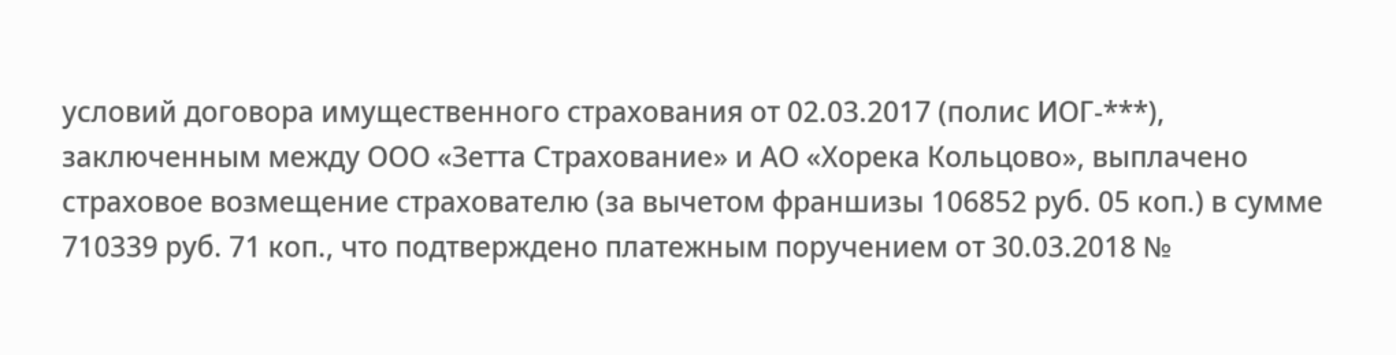условий договора имущественного страхования от 02.03.2017 (полис ИОГ-***), заключенным между ООО «Зетта Страхование» и АО «Хорека Кольцово», выплачено страховое возмещение страхователю (за вычетом франшизы 106852 руб. 05 коп.) в сумме 710339 руб. 71 коп., что подтверждено платежным поручением от 30.03.2018 №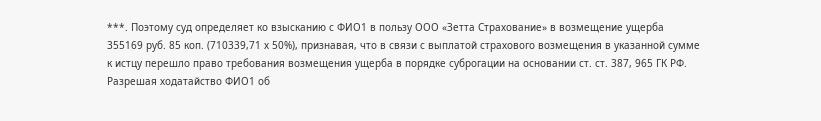***. Поэтому суд определяет ко взысканию с ФИО1 в пользу ООО «Зетта Страхование» в возмещение ущерба 355169 руб. 85 коп. (710339,71 х 50%), признавая, что в связи с выплатой страхового возмещения в указанной сумме к истцу перешло право требования возмещения ущерба в порядке суброгации на основании ст. ст. 387, 965 ГК РФ. Разрешая ходатайство ФИО1 об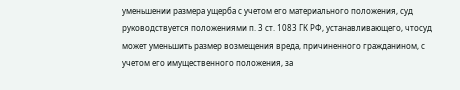уменьшении размера ущерба с учетом его материального положения, суд руководствуется положениями п. 3 ст. 1083 ГК РФ, устанавливающего, чтосуд может уменьшить размер возмещения вреда, причиненного гражданином, с учетом его имущественного положения, за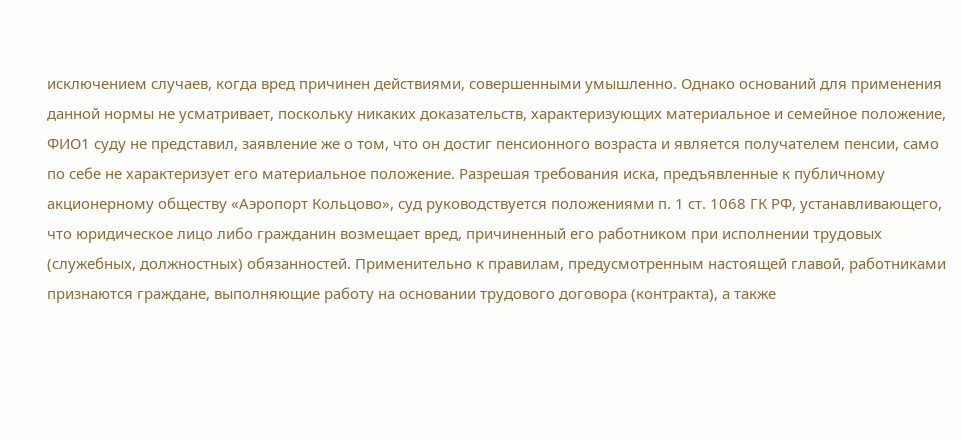исключением случаев, когда вред причинен действиями, совершенными умышленно. Однако оснований для применения данной нормы не усматривает, поскольку никаких доказательств, характеризующих материальное и семейное положение, ФИО1 суду не представил, заявление же о том, что он достиг пенсионного возраста и является получателем пенсии, само по себе не характеризует его материальное положение. Разрешая требования иска, предъявленные к публичному акционерному обществу «Аэропорт Кольцово», суд руководствуется положениями п. 1 ст. 1068 ГК РФ, устанавливающего, что юридическое лицо либо гражданин возмещает вред, причиненный его работником при исполнении трудовых (служебных, должностных) обязанностей. Применительно к правилам, предусмотренным настоящей главой, работниками признаются граждане, выполняющие работу на основании трудового договора (контракта), а также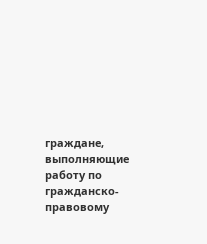граждане, выполняющие работу по гражданско-правовому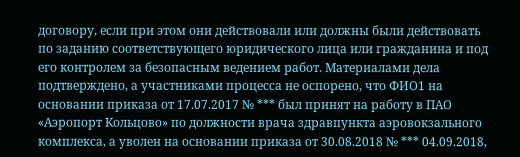договору, если при этом они действовали или должны были действовать по заданию соответствующего юридического лица или гражданина и под его контролем за безопасным ведением работ. Материалами дела подтверждено, а участниками процесса не оспорено, что ФИО1 на основании приказа от 17.07.2017 № *** был принят на работу в ПАО «Аэропорт Кольцово» по должности врача здравпункта аэровокзального комплекса, а уволен на основании приказа от 30.08.2018 № *** 04.09.2018,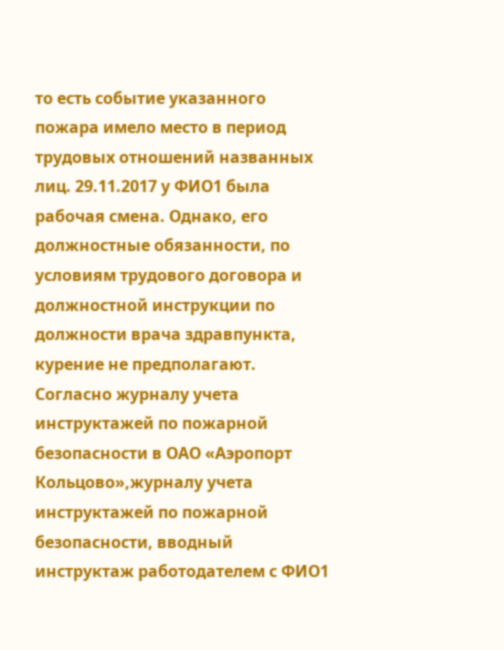то есть событие указанного пожара имело место в период трудовых отношений названных лиц. 29.11.2017 у ФИО1 была рабочая смена. Однако, его должностные обязанности, по условиям трудового договора и должностной инструкции по должности врача здравпункта, курение не предполагают. Согласно журналу учета инструктажей по пожарной безопасности в ОАО «Аэропорт Кольцово»,журналу учета инструктажей по пожарной безопасности, вводный инструктаж работодателем с ФИО1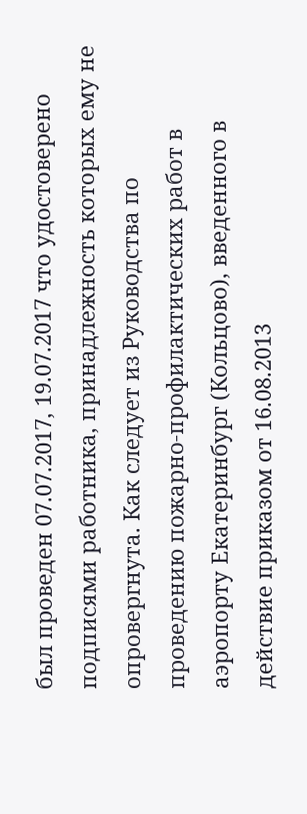был проведен 07.07.2017, 19.07.2017 что удостоверено подписями работника, принадлежность которых ему не опровергнута. Как следует из Руководства по проведению пожарно-профилактических работ в аэропорту Екатеринбург (Кольцово), введенного в действие приказом от 16.08.2013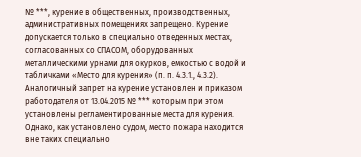№ ***, курение в общественных, производственных, административных помещениях запрещено. Курение допускается только в специально отведенных местах, согласованных со СПАСОМ, оборудованных металлическими урнами для окурков, емкостью с водой и табличками «Место для курения» (п. п. 4.3.1., 4.3.2). Аналогичный запрет на курение установлен и приказом работодателя от 13.04.2015 № *** которым при этом установлены регламентированные места для курения. Однако, как установлено судом, место пожара находится вне таких специально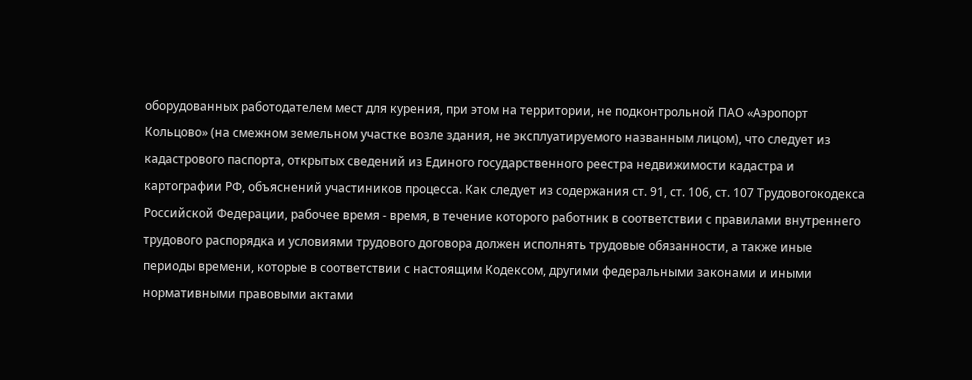оборудованных работодателем мест для курения, при этом на территории, не подконтрольной ПАО «Аэропорт Кольцово» (на смежном земельном участке возле здания, не эксплуатируемого названным лицом), что следует из кадастрового паспорта, открытых сведений из Единого государственного реестра недвижимости кадастра и картографии РФ, объяснений участиников процесса. Как следует из содержания ст. 91, ст. 106, ст. 107 Трудовогокодекса Российской Федерации, рабочее время - время, в течение которого работник в соответствии с правилами внутреннего трудового распорядка и условиями трудового договора должен исполнять трудовые обязанности, а также иные периоды времени, которые в соответствии с настоящим Кодексом, другими федеральными законами и иными нормативными правовыми актами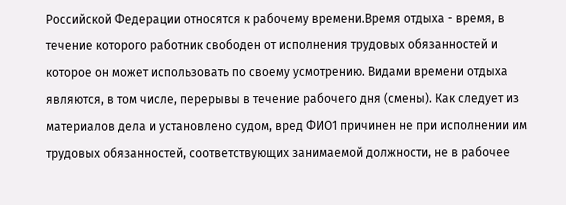Российской Федерации относятся к рабочему времени.Время отдыха - время, в течение которого работник свободен от исполнения трудовых обязанностей и которое он может использовать по своему усмотрению. Видами времени отдыха являются, в том числе, перерывы в течение рабочего дня (смены). Как следует из материалов дела и установлено судом, вред ФИО1 причинен не при исполнении им трудовых обязанностей, соответствующих занимаемой должности, не в рабочее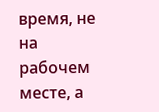время, не на рабочем месте, а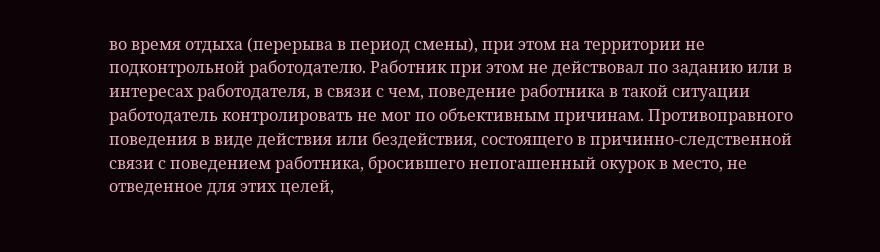во время отдыха (перерыва в период смены), при этом на территории не подконтрольной работодателю. Работник при этом не действовал по заданию или в интересах работодателя, в связи с чем, поведение работника в такой ситуации работодатель контролировать не мог по объективным причинам. Противоправного поведения в виде действия или бездействия, состоящего в причинно-следственной связи с поведением работника, бросившего непогашенный окурок в место, не отведенное для этих целей,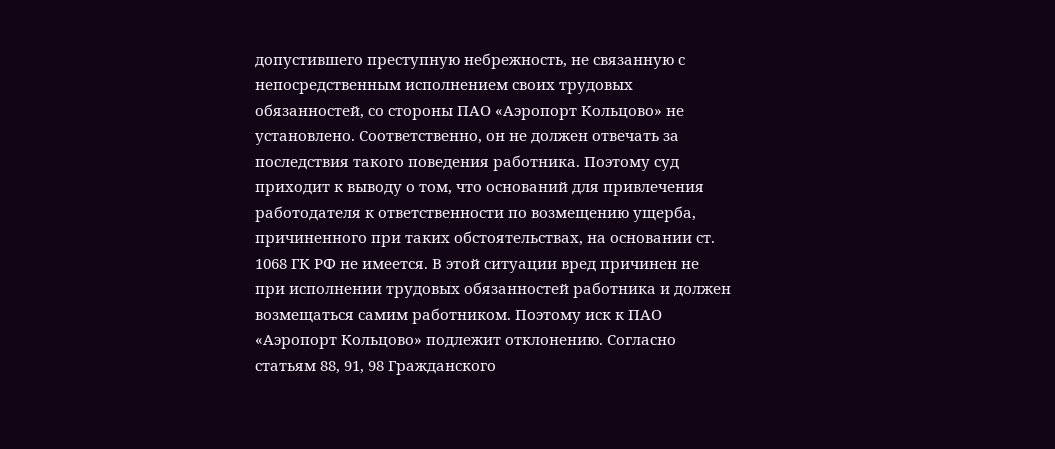допустившего преступную небрежность, не связанную с непосредственным исполнением своих трудовых обязанностей, со стороны ПАО «Аэропорт Кольцово» не установлено. Соответственно, он не должен отвечать за последствия такого поведения работника. Поэтому суд приходит к выводу о том, что оснований для привлечения работодателя к ответственности по возмещению ущерба, причиненного при таких обстоятельствах, на основании ст. 1068 ГК РФ не имеется. В этой ситуации вред причинен не при исполнении трудовых обязанностей работника и должен возмещаться самим работником. Поэтому иск к ПАО «Аэропорт Кольцово» подлежит отклонению. Согласно статьям 88, 91, 98 Гражданского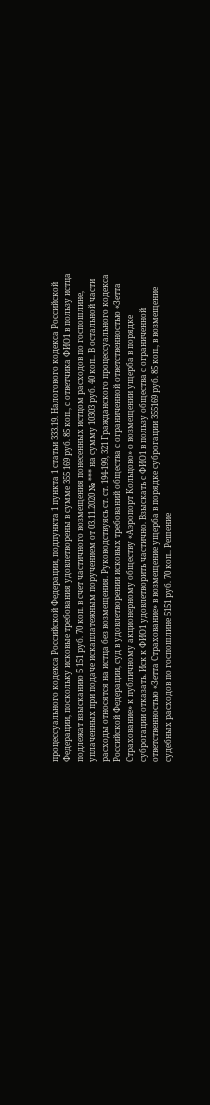процессуального кодекса Российской Федерации, подпункта 1 пункта 1 статьи 333.19. Налогового кодекса Российской Федерации, поскольку исковые требования удовлетворены в сумме 355 169 руб. 85 коп., с ответчика ФИО1 в пользу истца подлежат взысканию 5 151 руб. 70 коп. в счет частичного возмещения понесенных истцом расходов по госпошлине, уплаченных при подаче искаплатежным поручением от 03.11.2020 № *** на сумму 10303 руб. 40 коп.. В остальной части расходы относятся на истца без возмещения. Руководствуясь ст. ст. 194-199, 321 Гражданского процессуального кодекса Российской Федерации, суд в удовлетворении исковых требований общества с ограниченной ответственностью «Зетта Страхование» к публичному акционерному обществу «Аэропорт Кольцово» о возмещении ущерба в порядке суброгации отказать. Иск к ФИО1 удовлетворить частично. Взыскать с ФИО1 в пользу общества с ограниченной ответственностью «Зетта Страхование» в возмещение ущерба в порядке суброгации 355169 руб. 85 коп., в возмещение судебных расходов по госпошлине 5151 руб. 70 коп.. Решение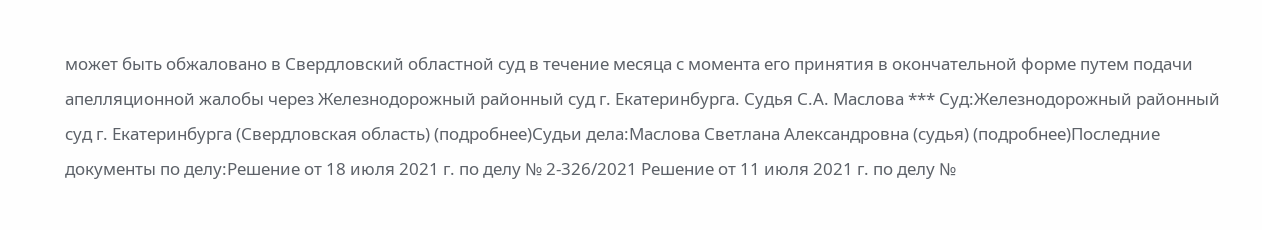может быть обжаловано в Свердловский областной суд в течение месяца с момента его принятия в окончательной форме путем подачи апелляционной жалобы через Железнодорожный районный суд г. Екатеринбурга. Судья С.А. Маслова *** Суд:Железнодорожный районный суд г. Екатеринбурга (Свердловская область) (подробнее)Судьи дела:Маслова Светлана Александровна (судья) (подробнее)Последние документы по делу:Решение от 18 июля 2021 г. по делу № 2-326/2021 Решение от 11 июля 2021 г. по делу №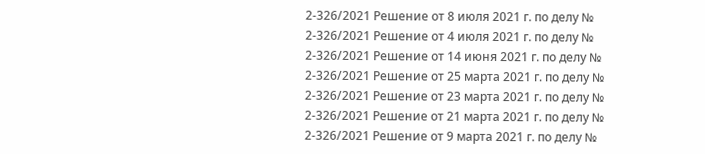2-326/2021 Решение от 8 июля 2021 г. по делу № 2-326/2021 Решение от 4 июля 2021 г. по делу № 2-326/2021 Решение от 14 июня 2021 г. по делу № 2-326/2021 Решение от 25 марта 2021 г. по делу № 2-326/2021 Решение от 23 марта 2021 г. по делу № 2-326/2021 Решение от 21 марта 2021 г. по делу № 2-326/2021 Решение от 9 марта 2021 г. по делу №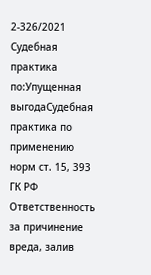2-326/2021 Судебная практика по:Упущенная выгодаСудебная практика по применению норм ст. 15, 393 ГК РФ Ответственность за причинение вреда, залив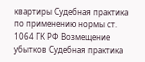квартиры Судебная практика по применению нормы ст. 1064 ГК РФ Возмещение убытков Судебная практика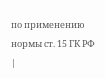по применению нормы ст. 15 ГК РФ |